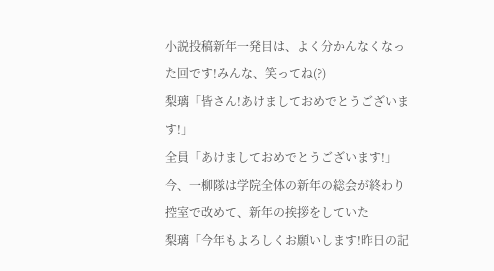小説投稿新年一発目は、よく分かんなくなった回です!みんな、笑ってね(?)
梨璃「皆さん!あけましておめでとうございます!」
全員「あけましておめでとうございます!」
今、一柳隊は学院全体の新年の総会が終わり控室で改めて、新年の挨拶をしていた
梨璃「今年もよろしくお願いします!昨日の記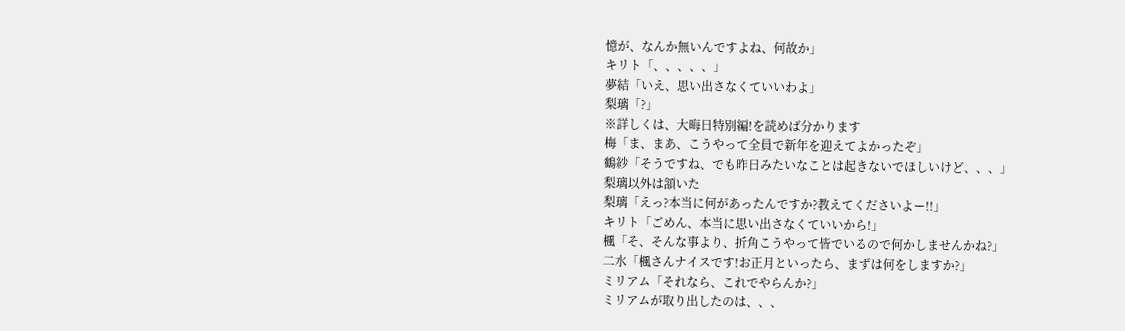憶が、なんか無いんですよね、何故か」
キリト「、、、、、」
夢結「いえ、思い出さなくていいわよ」
梨璃「?」
※詳しくは、大晦日特別編!を読めば分かります
梅「ま、まあ、こうやって全員で新年を迎えてよかったぞ」
鶴紗「そうですね、でも昨日みたいなことは起きないでほしいけど、、、」
梨璃以外は頷いた
梨璃「えっ?本当に何があったんですか?教えてくださいよー!!」
キリト「ごめん、本当に思い出さなくていいから!」
楓「そ、そんな事より、折角こうやって皆でいるので何かしませんかね?」
二水「楓さんナイスです!お正月といったら、まずは何をしますか?」
ミリアム「それなら、これでやらんか?」
ミリアムが取り出したのは、、、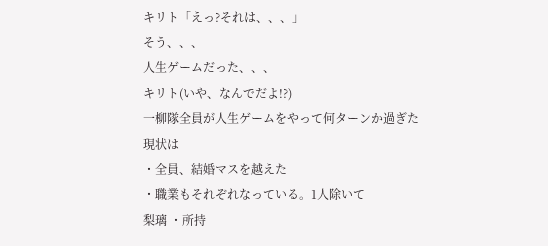キリト「えっ?それは、、、」
そう、、、
人生ゲームだった、、、
キリト(いや、なんでだよ!?)
一柳隊全員が人生ゲームをやって何ターンか過ぎた
現状は
・全員、結婚マスを越えた
・職業もそれぞれなっている。1人除いて
梨璃 ・所持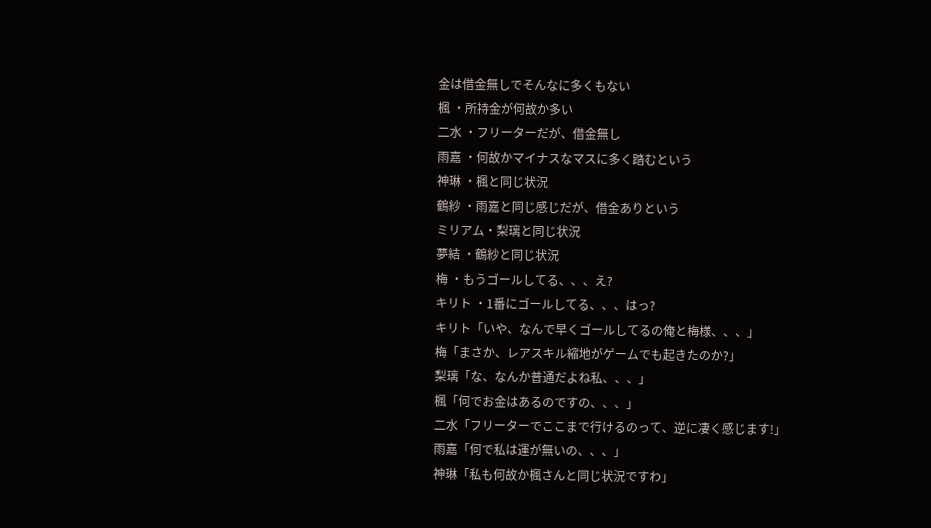金は借金無しでそんなに多くもない
楓 ・所持金が何故か多い
二水 ・フリーターだが、借金無し
雨嘉 ・何故かマイナスなマスに多く踏むという
神琳 ・楓と同じ状況
鶴紗 ・雨嘉と同じ感じだが、借金ありという
ミリアム・梨璃と同じ状況
夢結 ・鶴紗と同じ状況
梅 ・もうゴールしてる、、、え?
キリト ・1番にゴールしてる、、、はっ?
キリト「いや、なんで早くゴールしてるの俺と梅様、、、」
梅「まさか、レアスキル縮地がゲームでも起きたのか?」
梨璃「な、なんか普通だよね私、、、」
楓「何でお金はあるのですの、、、」
二水「フリーターでここまで行けるのって、逆に凄く感じます!」
雨嘉「何で私は運が無いの、、、」
神琳「私も何故か楓さんと同じ状況ですわ」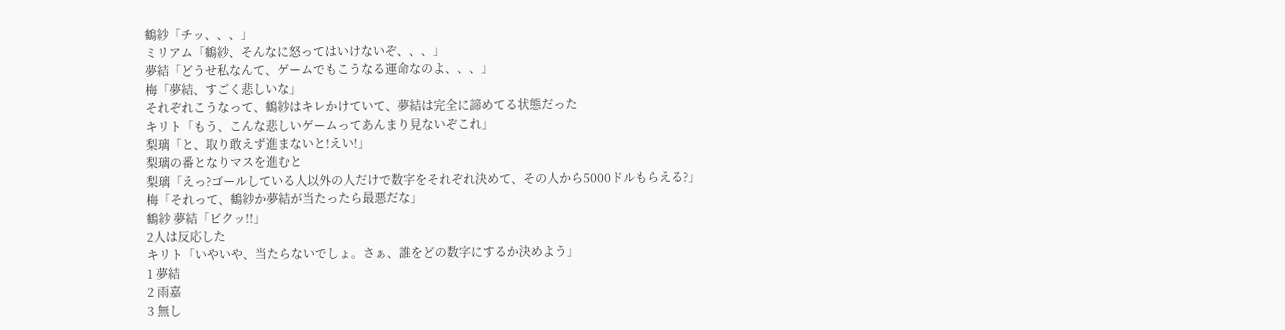鶴紗「チッ、、、」
ミリアム「鶴紗、そんなに怒ってはいけないぞ、、、」
夢結「どうせ私なんて、ゲームでもこうなる運命なのよ、、、」
梅「夢結、すごく悲しいな」
それぞれこうなって、鶴紗はキレかけていて、夢結は完全に諦めてる状態だった
キリト「もう、こんな悲しいゲームってあんまり見ないぞこれ」
梨璃「と、取り敢えず進まないと!えい!」
梨璃の番となりマスを進むと
梨璃「えっ?ゴールしている人以外の人だけで数字をそれぞれ決めて、その人から5000ドルもらえる?」
梅「それって、鶴紗か夢結が当たったら最悪だな」
鶴紗 夢結「ビクッ!!」
2人は反応した
キリト「いやいや、当たらないでしょ。さぁ、誰をどの数字にするか決めよう」
1 夢結
2 雨嘉
3 無し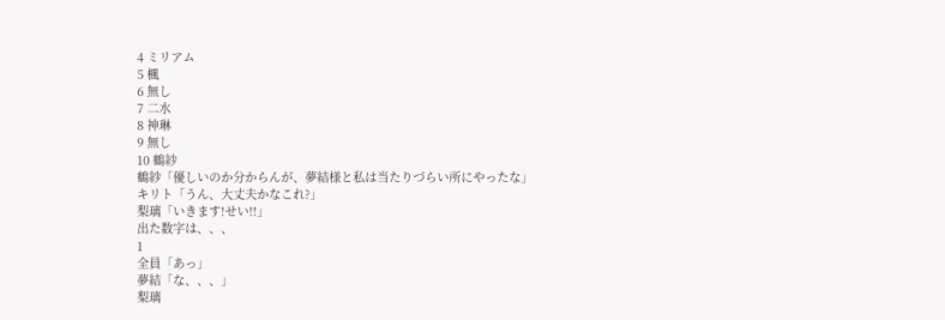4 ミリアム
5 楓
6 無し
7 二水
8 神琳
9 無し
10 鶴紗
鶴紗「優しいのか分からんが、夢結様と私は当たりづらい所にやったな」
キリト「うん、大丈夫かなこれ?」
梨璃「いきます!せい!!」
出た数字は、、、
1
全員「あっ」
夢結「な、、、」
梨璃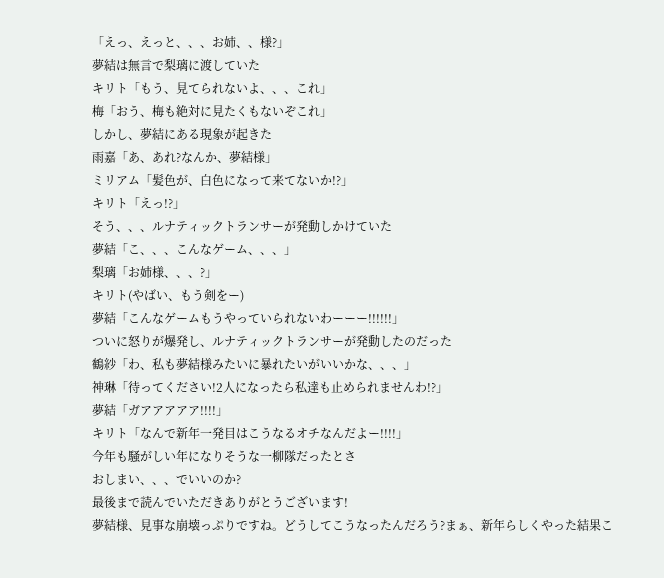「えっ、えっと、、、お姉、、様?」
夢結は無言で梨璃に渡していた
キリト「もう、見てられないよ、、、これ」
梅「おう、梅も絶対に見たくもないぞこれ」
しかし、夢結にある現象が起きた
雨嘉「あ、あれ?なんか、夢結様」
ミリアム「髪色が、白色になって来てないか!?」
キリト「えっ!?」
そう、、、ルナティックトランサーが発動しかけていた
夢結「こ、、、こんなゲーム、、、」
梨璃「お姉様、、、?」
キリト(やばい、もう剣をー)
夢結「こんなゲームもうやっていられないわーーー!!!!!!」
ついに怒りが爆発し、ルナティックトランサーが発動したのだった
鶴紗「わ、私も夢結様みたいに暴れたいがいいかな、、、」
神琳「待ってください!2人になったら私達も止められませんわ!?」
夢結「ガアアアアア!!!!」
キリト「なんで新年一発目はこうなるオチなんだよー!!!!」
今年も騒がしい年になりそうな一柳隊だったとさ
おしまい、、、でいいのか?
最後まで読んでいただきありがとうございます!
夢結様、見事な崩壊っぷりですね。どうしてこうなったんだろう?まぁ、新年らしくやった結果こ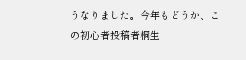うなりました。今年もどうか、この初心者投稿者桐生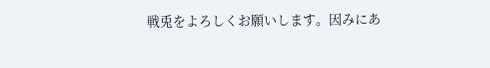戦兎をよろしくお願いします。因みにあ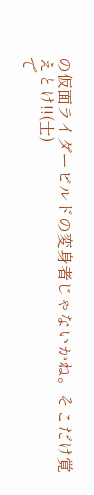の仮面ライダービルドの変身者じゃないかね。そこだけ覚えとけ!!(士)
で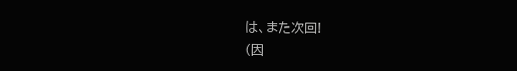は、また次回!
(因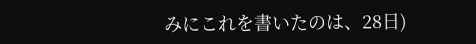みにこれを書いたのは、28日)